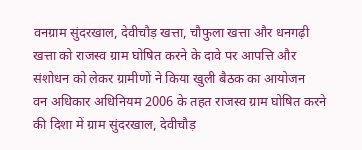वनग्राम सुंदरखाल, देवीचौड़ खत्ता, चौफुला खत्ता और धनगढ़ी खत्ता को राजस्व ग्राम घोषित करने के दावे पर आपत्ति और संशोधन को लेकर ग्रामीणों ने किया खुली बैठक का आयोजन
वन अधिकार अधिनियम 2006 के तहत राजस्व ग्राम घोषित करने की दिशा में ग्राम सुंदरखाल, देवीचौड़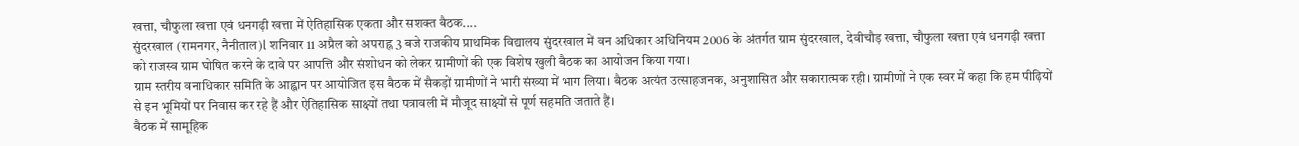खत्ता, चौफुला खत्ता एवं धनगढ़ी खत्ता में ऐतिहासिक एकता और सशक्त बैठक....
सुंदरखाल (रामनगर, नैनीताल)l शनिवार 11 अप्रैल को अपराह्न 3 बजे राजकीय प्राथमिक विद्यालय सुंदरखाल में वन अधिकार अधिनियम 2006 के अंतर्गत ग्राम सुंदरखाल, देवीचौड़ खत्ता, चौफुला खत्ता एवं धनगढ़ी खत्ता को राजस्व ग्राम घोषित करने के दावे पर आपत्ति और संशोधन को लेकर ग्रामीणों की एक विशेष खुली बैठक का आयोजन किया गया।
ग्राम स्तरीय वनाधिकार समिति के आह्वान पर आयोजित इस बैठक में सैकड़ों ग्रामीणों ने भारी संख्या में भाग लिया। बैठक अत्यंत उत्साहजनक, अनुशासित और सकारात्मक रही। ग्रामीणों ने एक स्वर में कहा कि हम पीढ़ियों से इन भूमियों पर निवास कर रहे हैं और ऐतिहासिक साक्ष्यों तथा पत्रावली में मौजूद साक्ष्यों से पूर्ण सहमति जताते हैं।
बैठक में सामूहिक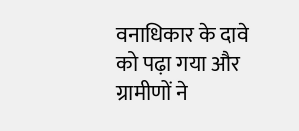वनाधिकार के दावे को पढ़ा गया और ग्रामीणों ने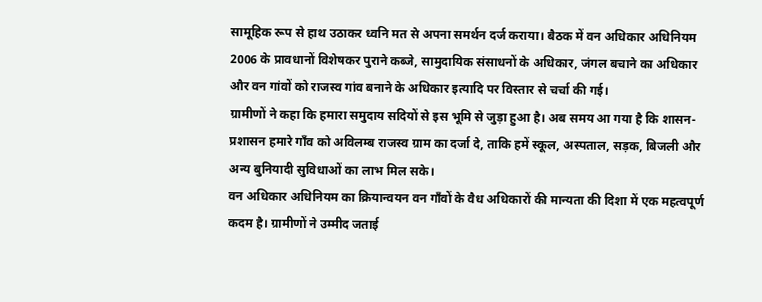सामूहिक रूप से हाथ उठाकर ध्वनि मत से अपना समर्थन दर्ज कराया। बैठक में वन अधिकार अधिनियम 2006 के प्रावधानों विशेषकर पुराने कब्जे, सामुदायिक संसाधनों के अधिकार, जंगल बचाने का अधिकार और वन गांवों को राजस्व गांव बनाने के अधिकार इत्यादि पर विस्तार से चर्चा की गई।
ग्रामीणों ने कहा कि हमारा समुदाय सदियों से इस भूमि से जुड़ा हुआ है। अब समय आ गया है कि शासन-प्रशासन हमारे गाँव को अविलम्ब राजस्व ग्राम का दर्जा दे, ताकि हमें स्कूल, अस्पताल, सड़क, बिजली और अन्य बुनियादी सुविधाओं का लाभ मिल सके।
वन अधिकार अधिनियम का क्रियान्वयन वन गाँवों के वैध अधिकारों की मान्यता की दिशा में एक महत्वपूर्ण कदम है। ग्रामीणों ने उम्मीद जताई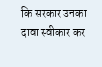कि सरकार उनका दावा स्वीकार कर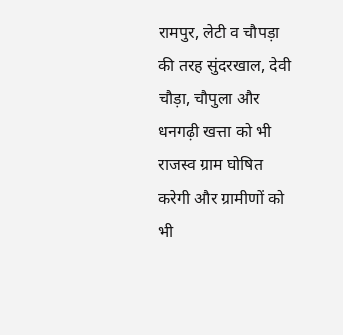रामपुर, लेटी व चौपड़ा की तरह सुंदरखाल, देवी चौड़ा, चौपुला और धनगढ़ी खत्ता को भी राजस्व ग्राम घोषित करेगी और ग्रामीणों को भी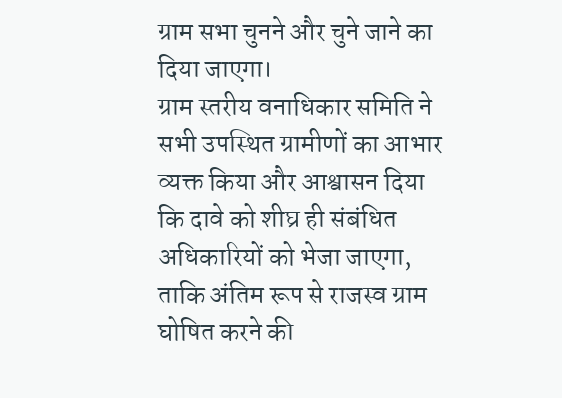ग्राम सभा चुनने और चुने जाने का दिया जाएगा।
ग्राम स्तरीय वनाधिकार समिति ने सभी उपस्थित ग्रामीणों का आभार व्यक्त किया और आश्वासन दिया कि दावे को शीघ्र ही संबंधित अधिकारियों को भेजा जाएगा, ताकि अंतिम रूप से राजस्व ग्राम घोषित करने की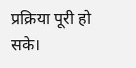प्रक्रिया पूरी हो सके।